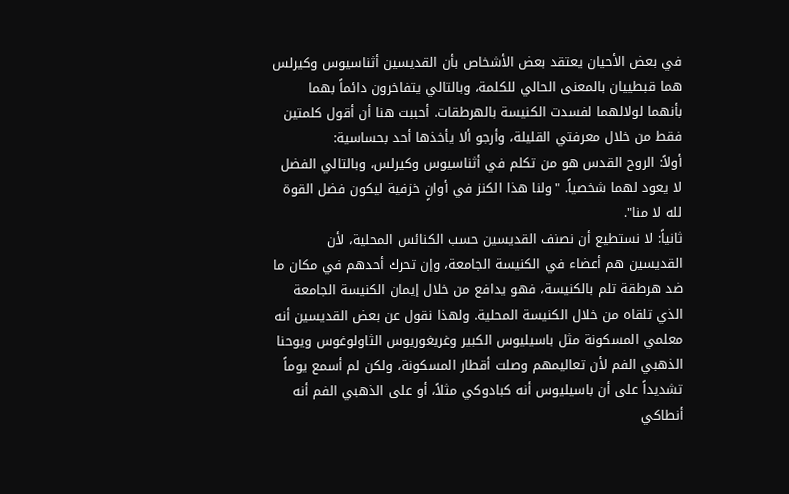في بعض الأحيان يعتقد بعض الأشخاص بأن القديسين أثناسيوس وكيرلس هما قبطييان بالمعنى الحالي للكلمة، وبالتالي يتفاخرون دائماً بهما بأنهما لولالهما لفسدت الكنيسة بالهرطقات. أحببت هنا أن أقول كلمتين فقط من خلال معرفتي القليلة، وأرجو ألا يأخذها أحد بحساسية:
أولاً: الروح القدس هو من تكلم في أثناسيوس وكيرلس، وبالتالي الفضل لا يعود لهما شخصياً. "ولنا هذا الكنز في أوانٍ خزفية ليكون فضل القوة لله لا منا".
ثانياً: لا نستطيع أن نصنف القديسين حسب الكنائس المحلية، لأن القديسين هم أعضاء في الكنيسة الجامعة، وإن تحرك أحدهم في مكان ما ضد هرطقة تلم بالكنيسة، فهو يدافع من خلال إيمان الكنيسة الجامعة الذي تلقاه من خلال الكنيسة المحلية. ولهذا نقول عن بعض القديسين أنه معلمي المسكونة مثل باسيليوس الكبير وغريغوريوس الثاولوغوس ويوحنا الذهبي الفم لأن تعاليمهم وصلت أقطار المسكونة، ولكن لم أسمع يوماً تشديداً على أن باسيليوس أنه كبادوكي مثلاً، أو على الذهبي الفم أنه أنطاكي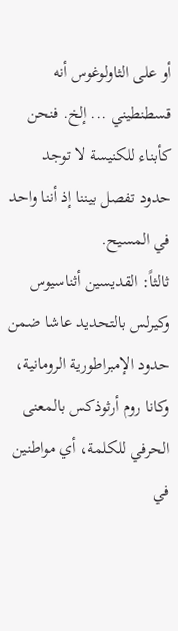أو على الثاولوغوس أنه قسطنطيني ... إلخ. فنحن كأبناء للكنيسة لا توجد حدود تفصل بيننا إذ أننا واحد في المسيح.
ثالثاً: القديسين أثناسيوس وكيرلس بالتحديد عاشا ضمن حدود الإمبراطورية الرومانية، وكانا روم أرثوذكس بالمعنى الحرفي للكلمة، أي مواطنين في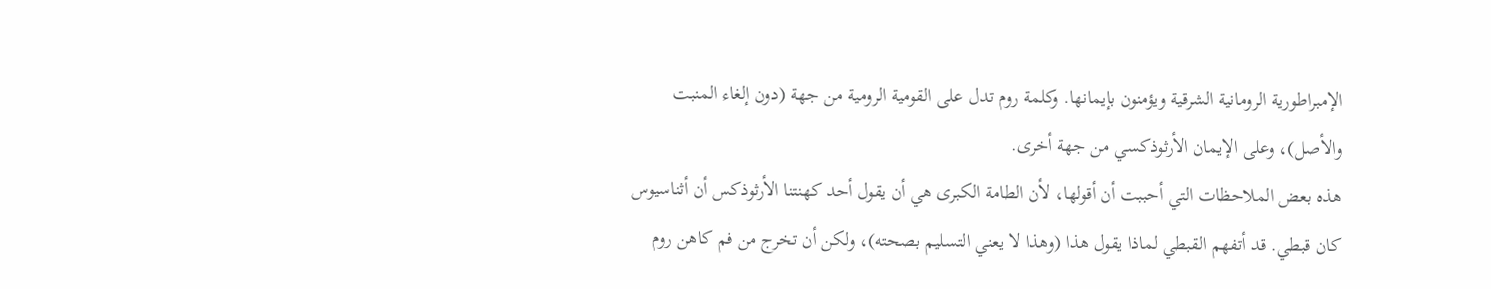الإمبراطورية الرومانية الشرقية ويؤمنون بإيمانها. وكلمة روم تدل على القومية الرومية من جهة (دون إلغاء المنبت والأصل)، وعلى الإيمان الأرثوذكسي من جهة أخرى.
هذه بعض الملاحظات التي أحببت أن أقولها، لأن الطامة الكبرى هي أن يقول أحد كهنتنا الأرثوذكس أن أثناسيوس كان قبطي. قد أتفهم القبطي لماذا يقول هذا (وهذا لا يعني التسليم بصحته)، ولكن أن تخرج من فم كاهن روم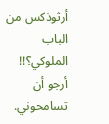أرثوذكس من الباب الملوكي؟!!
أرجو أن تسامحوني.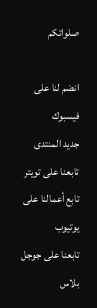صلواتكم

انضم لنا على فيسبوك
جديد المنتدى
تابعنا على تويتر
تابع أعمالنا على يوتيوب
تابعنا على جوجل بلاس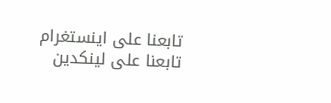تابعنا على اينستغرام
تابعنا على لينكدين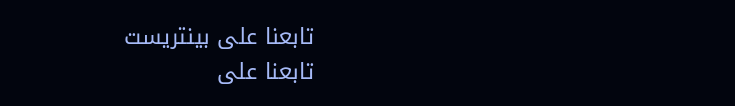تابعنا على بينتريست
تابعنا على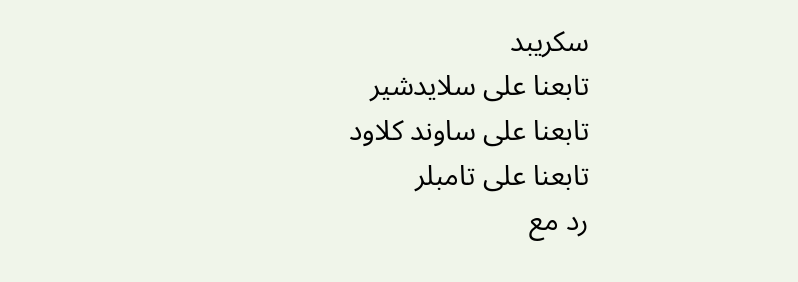سكريبد
تابعنا على سلايدشير
تابعنا على ساوند كلاود
تابعنا على تامبلر
رد مع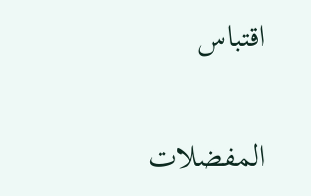اقتباس


المفضلات